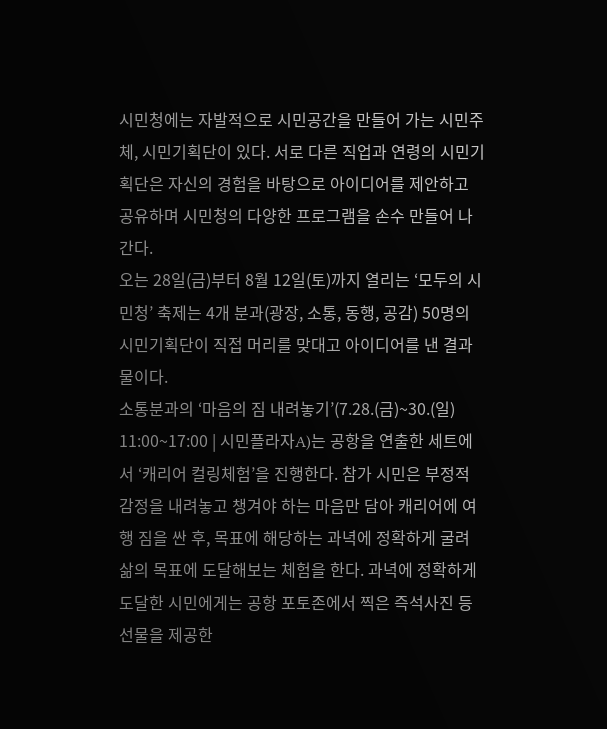시민청에는 자발적으로 시민공간을 만들어 가는 시민주체, 시민기획단이 있다. 서로 다른 직업과 연령의 시민기획단은 자신의 경험을 바탕으로 아이디어를 제안하고 공유하며 시민청의 다양한 프로그램을 손수 만들어 나간다.
오는 28일(금)부터 8월 12일(토)까지 열리는 ‘모두의 시민청’ 축제는 4개 분과(광장, 소통, 동행, 공감) 50명의 시민기획단이 직접 머리를 맞대고 아이디어를 낸 결과물이다.
소통분과의 ‘마음의 짐 내려놓기’(7.28.(금)~30.(일) 11:00~17:00 | 시민플라자A)는 공항을 연출한 세트에서 ‘캐리어 컬링체험’을 진행한다. 참가 시민은 부정적 감정을 내려놓고 챙겨야 하는 마음만 담아 캐리어에 여행 짐을 싼 후, 목표에 해당하는 과녁에 정확하게 굴려 삶의 목표에 도달해보는 체험을 한다. 과녁에 정확하게 도달한 시민에게는 공항 포토존에서 찍은 즉석사진 등 선물을 제공한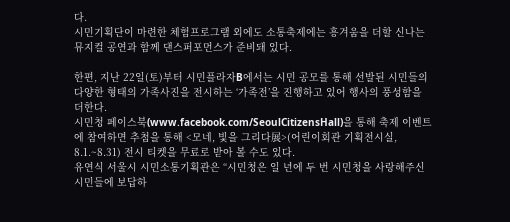다.
시민기획단이 마련한 체험프로그램 외에도 소통축제에는 흥겨움을 더할 신나는 뮤지컬 공연과 함께 댄스퍼포먼스가 준비돼 있다.

한편, 지난 22일(토)부터 시민플라자B에서는 시민 공모를 통해 선발된 시민들의 다양한 형태의 가족사진을 전시하는 ‘가족전’을 진행하고 있어 행사의 풍성함을 더한다.
시민청 페이스북(www.facebook.com/SeoulCitizensHall)을 통해 축제 이벤트에 참여하면 추첨을 통해 <모네, 빛을 그리다展>(어린이회관 기획전시실, 8.1.~8.31) 전시 티켓을 무료로 받아 볼 수도 있다.
유연식 서울시 시민소통기획관은 “시민청은 일 년에 두 번 시민청을 사랑해주신 시민들에 보답하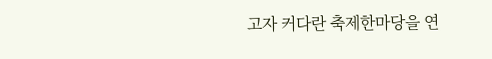고자 커다란 축제한마당을 연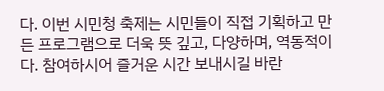다. 이번 시민청 축제는 시민들이 직접 기획하고 만든 프로그램으로 더욱 뜻 깊고, 다양하며, 역동적이다. 참여하시어 즐거운 시간 보내시길 바란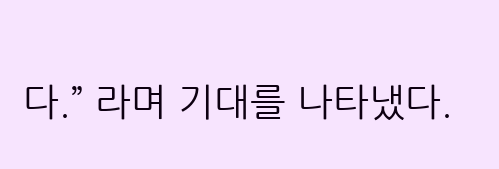다.” 라며 기대를 나타냈다.